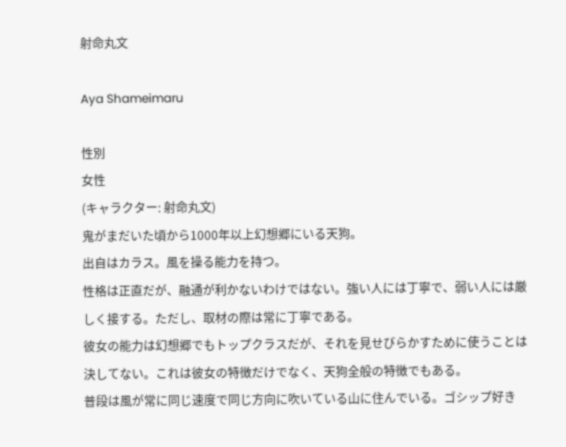射命丸文

Aya Shameimaru

性別
女性
(キャラクター: 射命丸文)
鬼がまだいた頃から1000年以上幻想郷にいる天狗。
出自はカラス。風を操る能力を持つ。
性格は正直だが、融通が利かないわけではない。強い人には丁寧で、弱い人には厳しく接する。ただし、取材の際は常に丁寧である。
彼女の能力は幻想郷でもトップクラスだが、それを見せびらかすために使うことは決してない。これは彼女の特徴だけでなく、天狗全般の特徴でもある。
普段は風が常に同じ速度で同じ方向に吹いている山に住んでいる。ゴシップ好き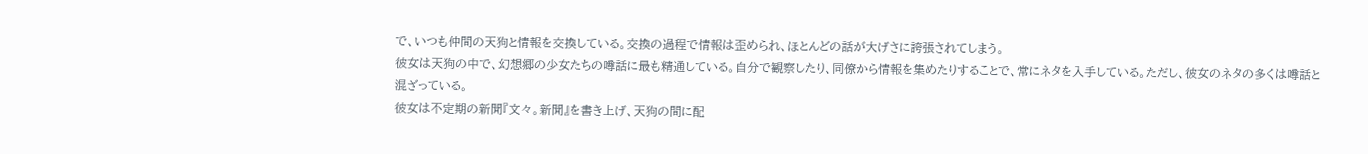で、いつも仲間の天狗と情報を交換している。交換の過程で情報は歪められ、ほとんどの話が大げさに誇張されてしまう。
彼女は天狗の中で、幻想郷の少女たちの噂話に最も精通している。自分で観察したり、同僚から情報を集めたりすることで、常にネタを入手している。ただし、彼女のネタの多くは噂話と混ざっている。
彼女は不定期の新聞『文々。新聞』を書き上げ、天狗の間に配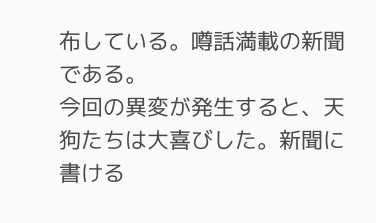布している。噂話満載の新聞である。
今回の異変が発生すると、天狗たちは大喜びした。新聞に書ける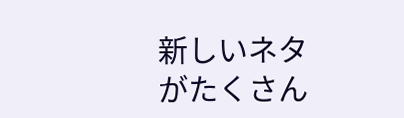新しいネタがたくさん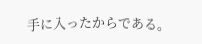手に入ったからである。